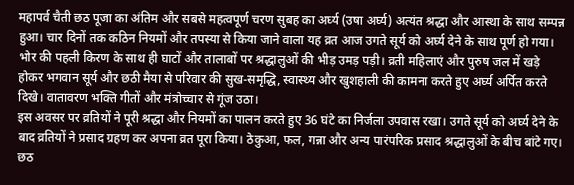महापर्व चैती छठ पूजा का अंतिम और सबसे महत्वपूर्ण चरण सुबह का अर्घ्य (उषा अर्घ्य) अत्यंत श्रद्धा और आस्था के साथ सम्पन्न हुआ। चार दिनों तक कठिन नियमों और तपस्या से किया जाने वाला यह व्रत आज उगते सूर्य को अर्घ्य देने के साथ पूर्ण हो गया।
भोर की पहली किरण के साथ ही घाटों और तालाबों पर श्रद्धालुओं की भीड़ उमड़ पड़ी। व्रती महिलाएं और पुरुष जल में खड़े होकर भगवान सूर्य और छठी मैया से परिवार की सुख-समृद्धि, स्वास्थ्य और खुशहाली की कामना करते हुए अर्घ्य अर्पित करते दिखे। वातावरण भक्ति गीतों और मंत्रोच्चार से गूंज उठा।
इस अवसर पर व्रतियों ने पूरी श्रद्धा और नियमों का पालन करते हुए 36 घंटे का निर्जला उपवास रखा। उगते सूर्य को अर्घ्य देने के बाद व्रतियों ने प्रसाद ग्रहण कर अपना व्रत पूरा किया। ठेकुआ, फल, गन्ना और अन्य पारंपरिक प्रसाद श्रद्धालुओं के बीच बांटे गए।
छठ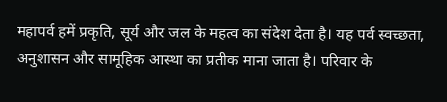महापर्व हमें प्रकृति, सूर्य और जल के महत्व का संदेश देता है। यह पर्व स्वच्छता, अनुशासन और सामूहिक आस्था का प्रतीक माना जाता है। परिवार के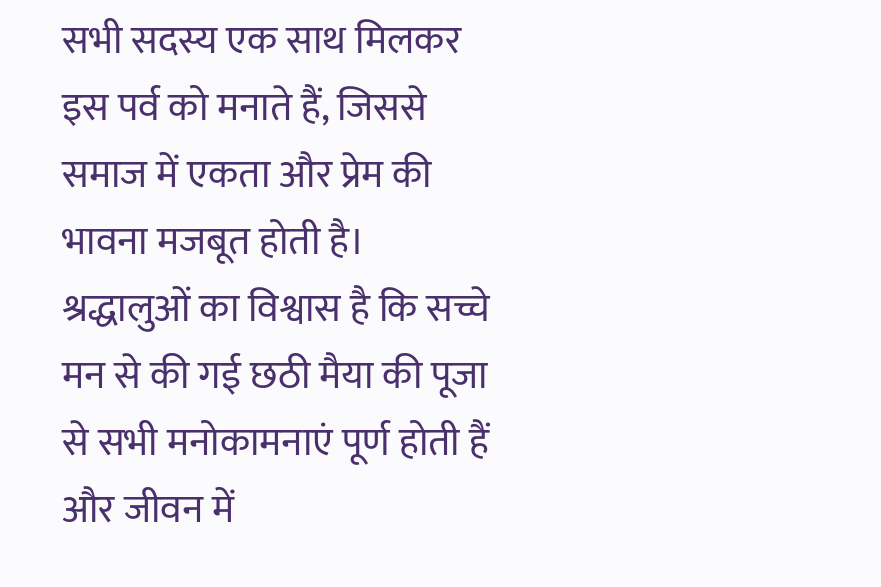सभी सदस्य एक साथ मिलकर इस पर्व को मनाते हैं, जिससे समाज में एकता और प्रेम की भावना मजबूत होती है।
श्रद्धालुओं का विश्वास है कि सच्चे मन से की गई छठी मैया की पूजा से सभी मनोकामनाएं पूर्ण होती हैं और जीवन में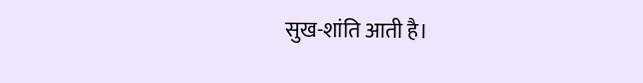सुख-शांति आती है।